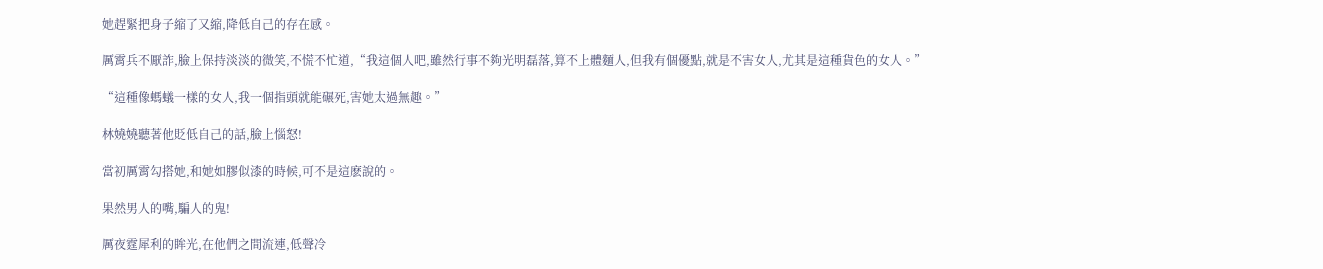她趕緊把身子縮了又縮,降低自己的存在感。

厲霄兵不厭詐,臉上保持淡淡的微笑,不慌不忙道,“我這個人吧,雖然行事不夠光明磊落,算不上體麵人,但我有個優點,就是不害女人,尤其是這種貨色的女人。”

“這種像螞蟻一樣的女人,我一個指頭就能碾死,害她太過無趣。”

林嬈嬈聽著他貶低自己的話,臉上惱怒!

當初厲霄勾搭她,和她如膠似漆的時候,可不是這麽說的。

果然男人的嘴,騙人的鬼!

厲夜霆犀利的眸光,在他們之間流連,低聲冷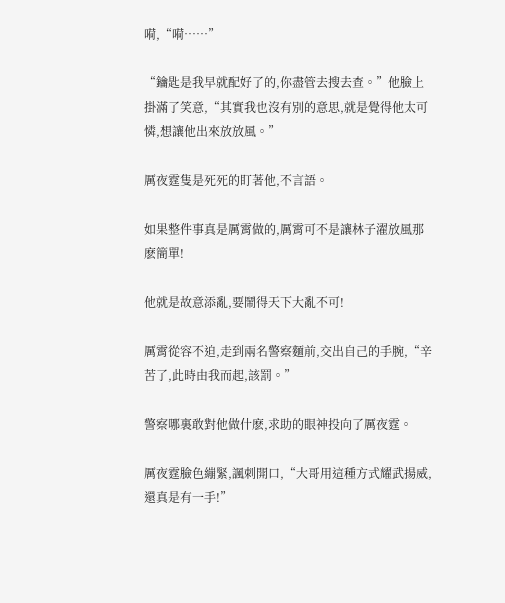嗬,“嗬……”

“鑰匙是我早就配好了的,你盡管去搜去查。”他臉上掛滿了笑意,“其實我也沒有別的意思,就是覺得他太可憐,想讓他出來放放風。”

厲夜霆隻是死死的盯著他,不言語。

如果整件事真是厲霄做的,厲霄可不是讓林子濯放風那麽簡單!

他就是故意添亂,要鬧得天下大亂不可!

厲霄從容不迫,走到兩名警察麵前,交出自己的手腕,“辛苦了,此時由我而起,該罰。”

警察哪裏敢對他做什麽,求助的眼神投向了厲夜霆。

厲夜霆臉色繃緊,諷刺開口,“大哥用這種方式耀武揚威,還真是有一手!”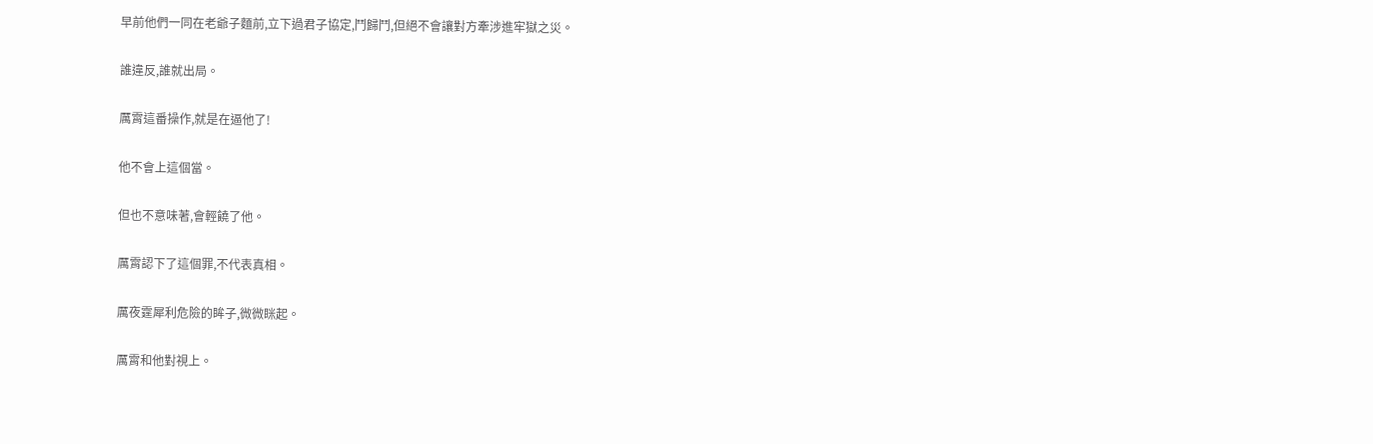早前他們一同在老爺子麵前,立下過君子協定,鬥歸鬥,但絕不會讓對方牽涉進牢獄之災。

誰違反,誰就出局。

厲霄這番操作,就是在逼他了!

他不會上這個當。

但也不意味著,會輕饒了他。

厲霄認下了這個罪,不代表真相。

厲夜霆犀利危險的眸子,微微眯起。

厲霄和他對視上。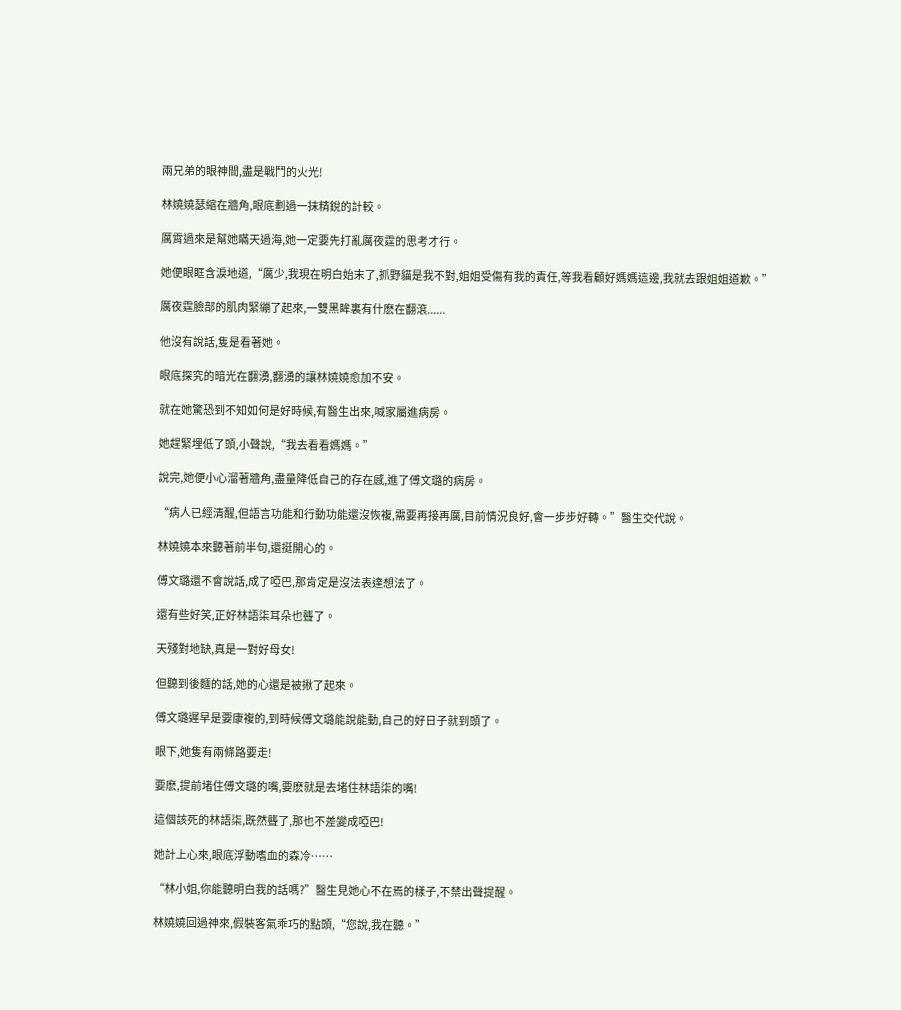兩兄弟的眼神間,盡是戰鬥的火光!

林嬈嬈瑟縮在牆角,眼底劃過一抹精銳的計較。

厲霄過來是幫她瞞天過海,她一定要先打亂厲夜霆的思考才行。

她便眼眶含淚地道,“厲少,我現在明白始末了,抓野貓是我不對,姐姐受傷有我的責任,等我看顧好媽媽這邊,我就去跟姐姐道歉。”

厲夜霆臉部的肌肉緊繃了起來,一雙黑眸裏有什麽在翻滾......

他沒有說話,隻是看著她。

眼底探究的暗光在翻湧,翻湧的讓林嬈嬈愈加不安。

就在她驚恐到不知如何是好時候,有醫生出來,喊家屬進病房。

她趕緊埋低了頭,小聲說,“我去看看媽媽。”

說完,她便小心溜著牆角,盡量降低自己的存在感,進了傅文璐的病房。

“病人已經清醒,但語言功能和行動功能還沒恢複,需要再接再厲,目前情況良好,會一步步好轉。”醫生交代說。

林嬈嬈本來聽著前半句,還挺開心的。

傅文璐還不會說話,成了啞巴,那肯定是沒法表達想法了。

還有些好笑,正好林語柒耳朵也聾了。

天殘對地缺,真是一對好母女!

但聽到後麵的話,她的心還是被揪了起來。

傅文璐遲早是要康複的,到時候傅文璐能說能動,自己的好日子就到頭了。

眼下,她隻有兩條路要走!

要麽,提前堵住傅文璐的嘴,要麽就是去堵住林語柒的嘴!

這個該死的林語柒,既然聾了,那也不差變成啞巴!

她計上心來,眼底浮動嗜血的森冷……

“林小姐,你能聽明白我的話嗎?”醫生見她心不在焉的樣子,不禁出聲提醒。

林嬈嬈回過神來,假裝客氣乖巧的點頭,“您說,我在聽。”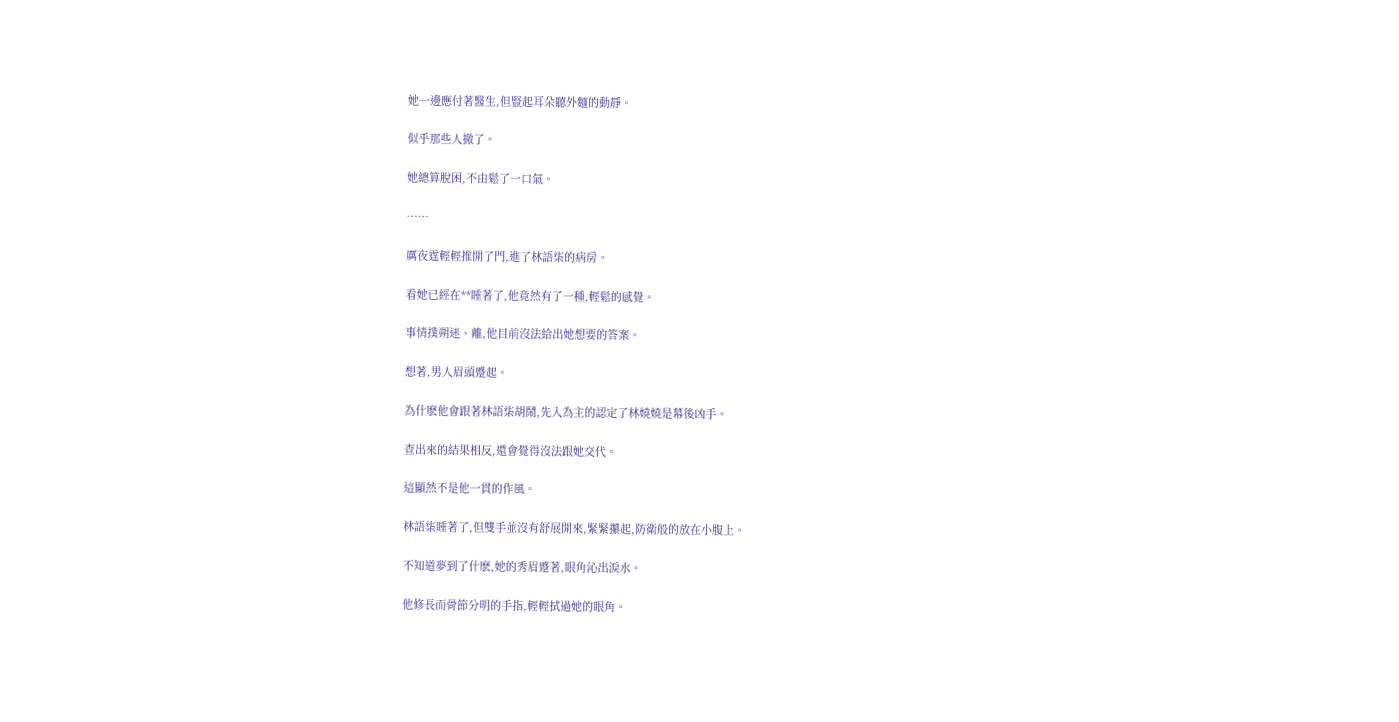她一邊應付著醫生,但豎起耳朵聽外麵的動靜。

似乎那些人撤了。

她總算脫困,不由鬆了一口氣。

……

厲夜霆輕輕推開了門,進了林語柒的病房。

看她已經在**睡著了,他竟然有了一種,輕鬆的感覺。

事情撲朔迷、離,他目前沒法給出她想要的答案。

想著,男人眉頭蹙起。

為什麽他會跟著林語柒胡鬧,先入為主的認定了林嬈嬈是幕後凶手。

查出來的結果相反,還會覺得沒法跟她交代。

這顯然不是他一貫的作風。

林語柒睡著了,但雙手並沒有舒展開來,緊緊攥起,防衛般的放在小腹上。

不知道夢到了什麽,她的秀眉蹙著,眼角沁出淚水。

他修長而骨節分明的手指,輕輕拭過她的眼角。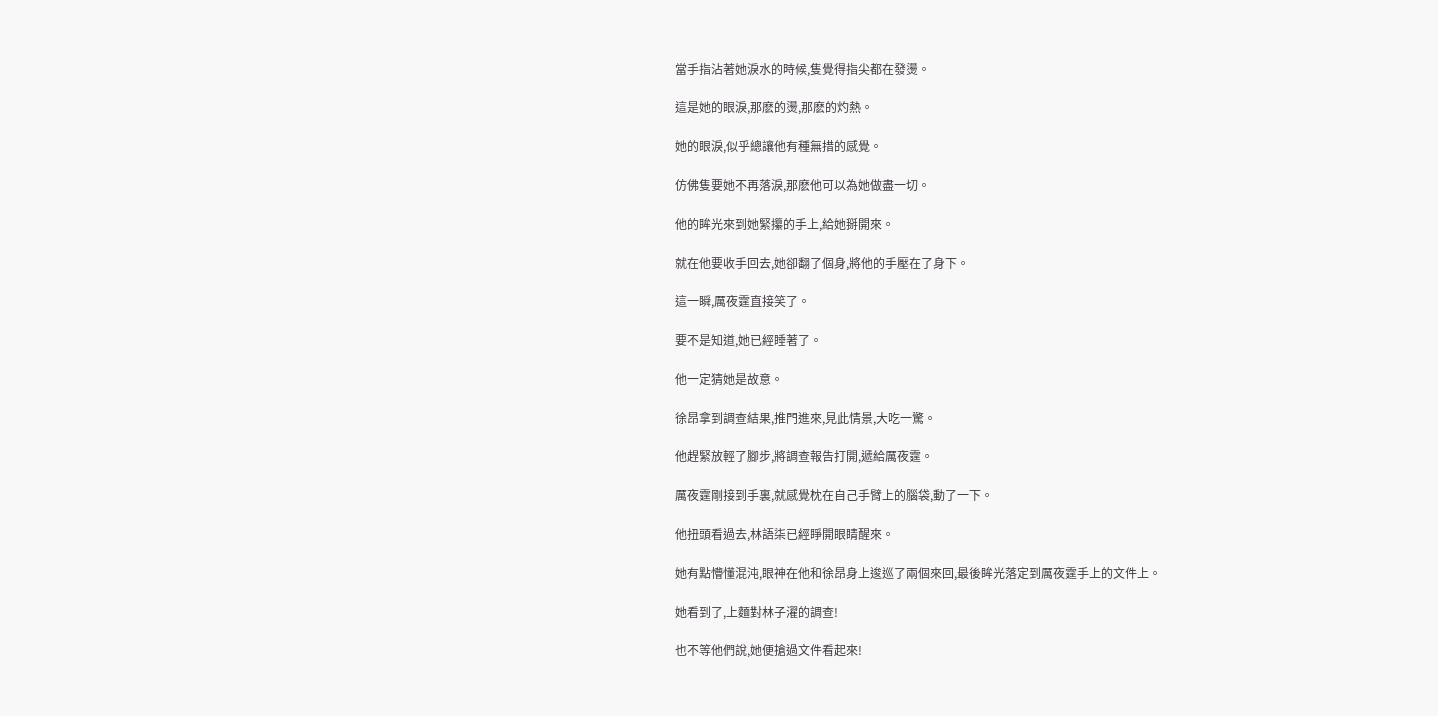當手指沾著她淚水的時候,隻覺得指尖都在發燙。

這是她的眼淚,那麽的燙,那麽的灼熱。

她的眼淚,似乎總讓他有種無措的感覺。

仿佛隻要她不再落淚,那麽他可以為她做盡一切。

他的眸光來到她緊攥的手上,給她掰開來。

就在他要收手回去,她卻翻了個身,將他的手壓在了身下。

這一瞬,厲夜霆直接笑了。

要不是知道,她已經睡著了。

他一定猜她是故意。

徐昂拿到調查結果,推門進來,見此情景,大吃一驚。

他趕緊放輕了腳步,將調查報告打開,遞給厲夜霆。

厲夜霆剛接到手裏,就感覺枕在自己手臂上的腦袋,動了一下。

他扭頭看過去,林語柒已經睜開眼睛醒來。

她有點懵懂混沌,眼神在他和徐昂身上逡巡了兩個來回,最後眸光落定到厲夜霆手上的文件上。

她看到了,上麵對林子濯的調查!

也不等他們說,她便搶過文件看起來!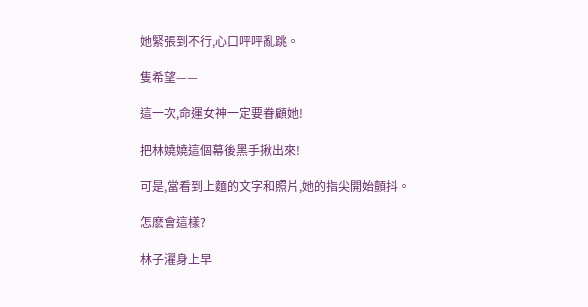她緊張到不行,心口呯呯亂跳。

隻希望——

這一次,命運女神一定要眷顧她!

把林嬈嬈這個幕後黑手揪出來!

可是,當看到上麵的文字和照片,她的指尖開始顫抖。

怎麽會這樣?

林子濯身上早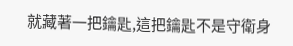就藏著一把鑰匙,這把鑰匙不是守衛身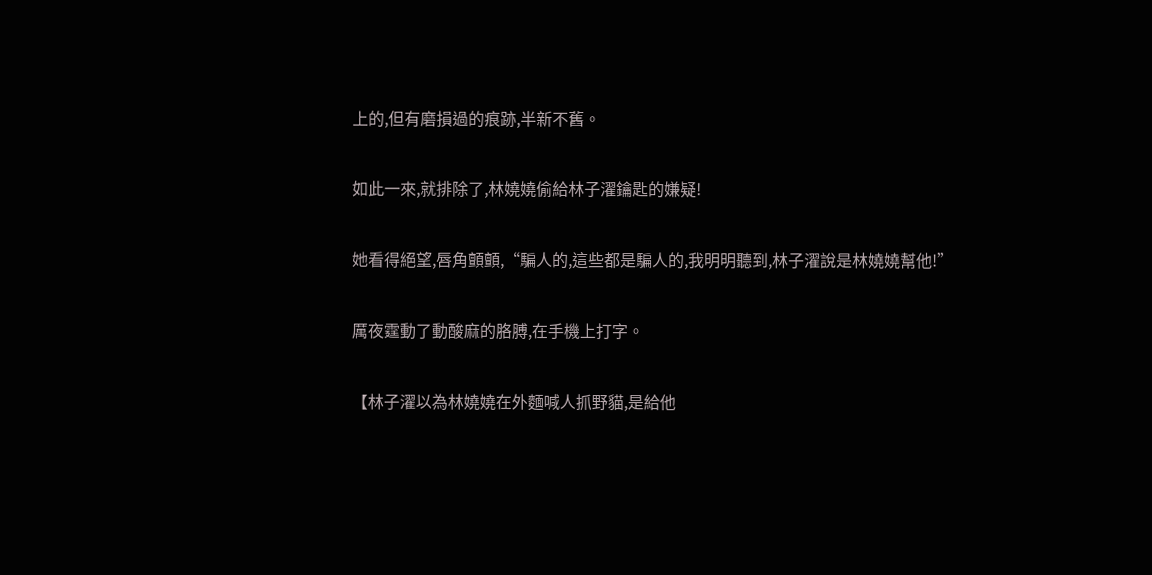上的,但有磨損過的痕跡,半新不舊。

如此一來,就排除了,林嬈嬈偷給林子濯鑰匙的嫌疑!

她看得絕望,唇角顫顫,“騙人的,這些都是騙人的,我明明聽到,林子濯說是林嬈嬈幫他!”

厲夜霆動了動酸麻的胳膊,在手機上打字。

【林子濯以為林嬈嬈在外麵喊人抓野貓,是給他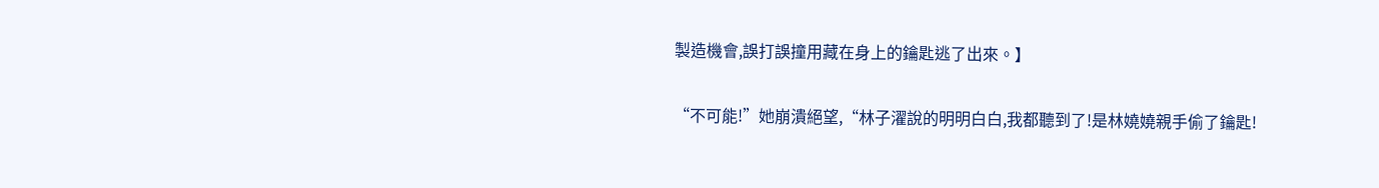製造機會,誤打誤撞用藏在身上的鑰匙逃了出來。】

“不可能!”她崩潰絕望,“林子濯說的明明白白,我都聽到了!是林嬈嬈親手偷了鑰匙!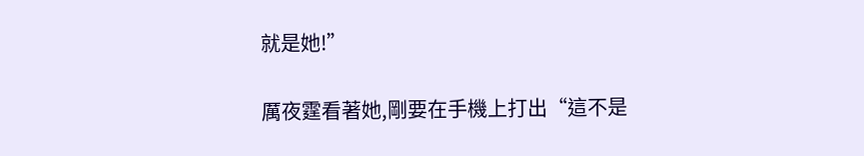就是她!”

厲夜霆看著她,剛要在手機上打出“這不是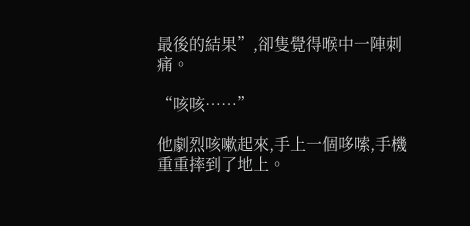最後的結果”,卻隻覺得喉中一陣刺痛。

“咳咳……”

他劇烈咳嗽起來,手上一個哆嗦,手機重重摔到了地上。